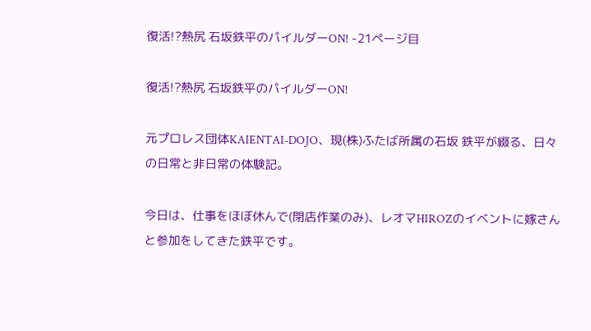復活!?熱尻 石坂鉄平のパイルダーON! -21ページ目

復活!?熱尻 石坂鉄平のパイルダーON!

元プロレス団体KAIENTAI-DOJO、現(株)ふたば所属の石坂 鉄平が綴る、日々の日常と非日常の体験記。

今日は、仕事をほぼ休んで(閉店作業のみ)、レオマHIROZのイベントに嫁さんと参加をしてきた鉄平です。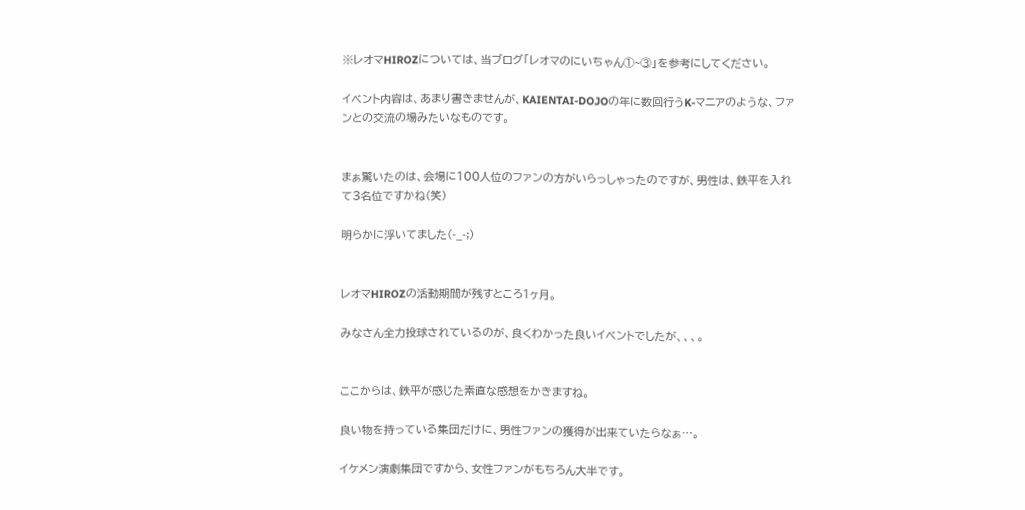※レオマHIROZについては、当ブログ「レオマのにいちゃん①~③」を参考にしてください。

イベント内容は、あまり書きませんが、KAIENTAI-DOJOの年に数回行うK-マニアのような、ファンとの交流の場みたいなものです。


まぁ驚いたのは、会場に100人位のファンの方がいらっしゃったのですが、男性は、鉄平を入れて3名位ですかね(笑)

明らかに浮いてました(-_-;)


レオマHIROZの活動期間が残すところ1ヶ月。

みなさん全力投球されているのが、良くわかった良いイベントでしたが、、、。


ここからは、鉄平が感じた素直な感想をかきますね。

良い物を持っている集団だけに、男性ファンの獲得が出来ていたらなぁ…。

イケメン演劇集団ですから、女性ファンがもちろん大半です。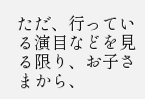ただ、行っている演目などを見る限り、お子さまから、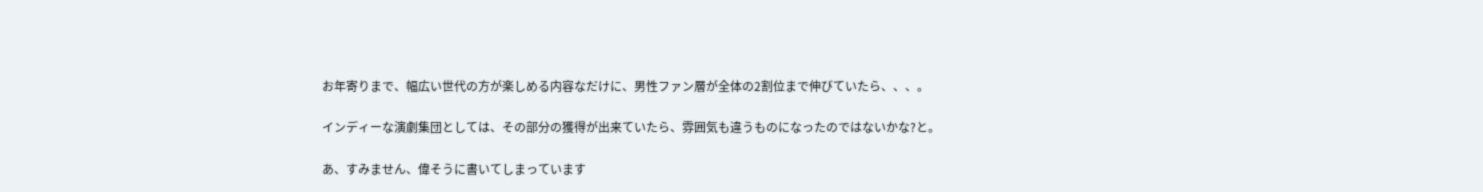お年寄りまで、幅広い世代の方が楽しめる内容なだけに、男性ファン層が全体の2割位まで伸びていたら、、、。

インディーな演劇集団としては、その部分の獲得が出来ていたら、雰囲気も違うものになったのではないかな?と。

あ、すみません、偉そうに書いてしまっています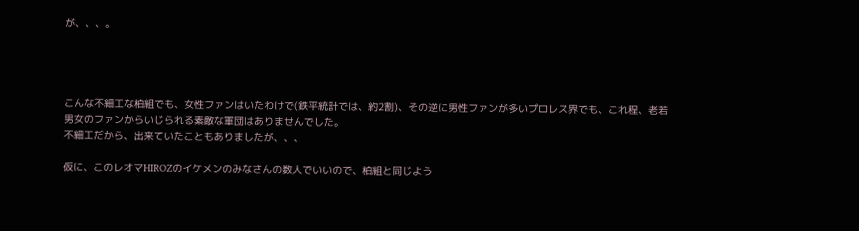が、、、。




こんな不細工な柏組でも、女性ファンはいたわけで(鉄平統計では、約2割)、その逆に男性ファンが多いプロレス界でも、これ程、老若男女のファンからいじられる素敵な軍団はありませんでした。
不細工だから、出来ていたこともありましたが、、、

仮に、このレオマHIROZのイケメンのみなさんの数人でいいので、柏組と同じよう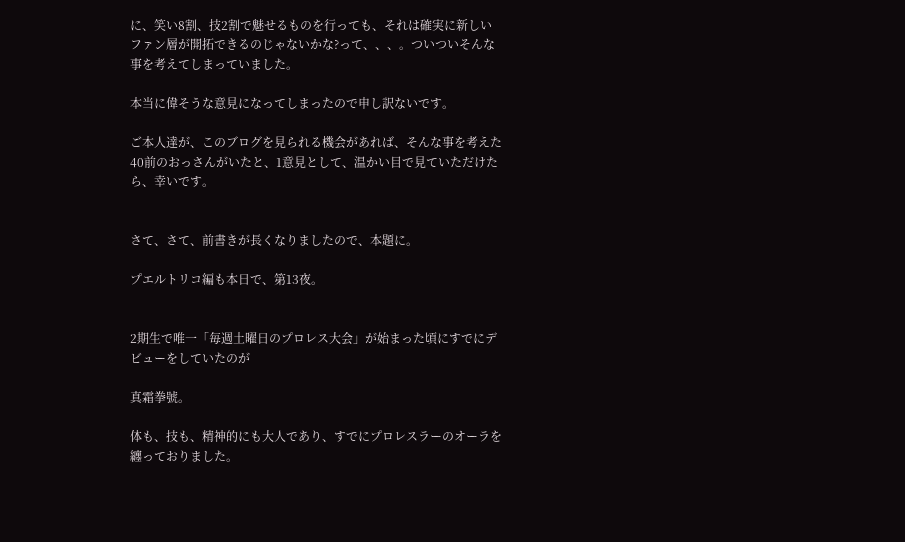に、笑い8割、技2割で魅せるものを行っても、それは確実に新しいファン層が開拓できるのじゃないかな?って、、、。ついついそんな事を考えてしまっていました。

本当に偉そうな意見になってしまったので申し訳ないです。

ご本人達が、このブログを見られる機会があれば、そんな事を考えた40前のおっさんがいたと、1意見として、温かい目で見ていただけたら、幸いです。


さて、さて、前書きが長くなりましたので、本題に。

プエルトリコ編も本日で、第13夜。


2期生で唯一「毎週土曜日のプロレス大会」が始まった頃にすでにデビューをしていたのが

真霜拳號。

体も、技も、精神的にも大人であり、すでにプロレスラーのオーラを纏っておりました。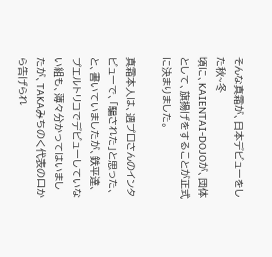そんな真霜が、日本デビューをした秋~冬
頃に、KAIENTAI-DOJOが、団体として、旗揚げをすることが正式に決まりました。

真霜本人は、週プロさんのインタビューで、「騙された」と思った、と、書いていましたが、鉄平達、プエルトリコでデビューしていない組も、薄々分かってはいましたが、TAKAみちのく代表の口から告げられ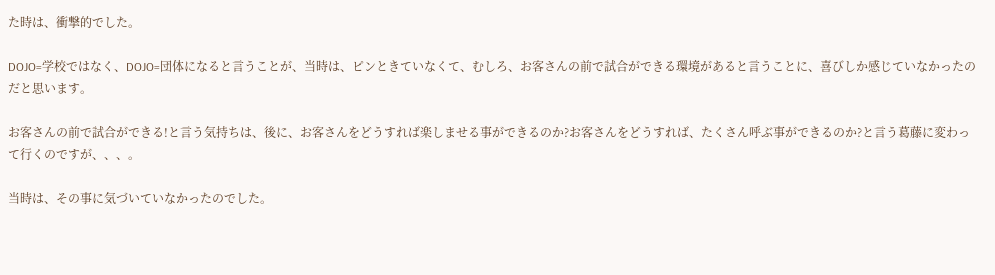た時は、衝撃的でした。

DOJO=学校ではなく、DOJO=団体になると言うことが、当時は、ピンときていなくて、むしろ、お客さんの前で試合ができる環境があると言うことに、喜びしか感じていなかったのだと思います。

お客さんの前で試合ができる!と言う気持ちは、後に、お客さんをどうすれば楽しませる事ができるのか?お客さんをどうすれば、たくさん呼ぶ事ができるのか?と言う葛藤に変わって行くのですが、、、。

当時は、その事に気づいていなかったのでした。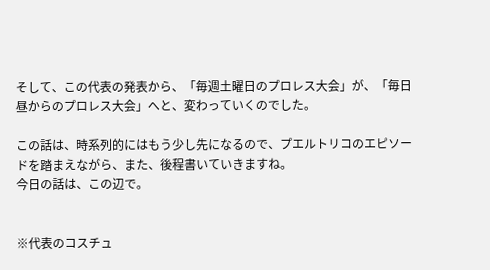そして、この代表の発表から、「毎週土曜日のプロレス大会」が、「毎日昼からのプロレス大会」へと、変わっていくのでした。

この話は、時系列的にはもう少し先になるので、プエルトリコのエピソードを踏まえながら、また、後程書いていきますね。
今日の話は、この辺で。


※代表のコスチュ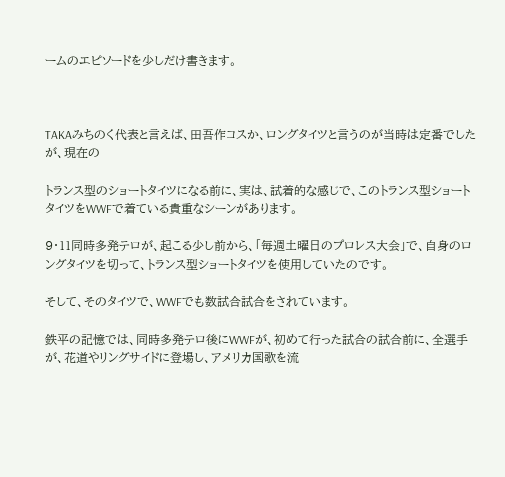ームのエピソードを少しだけ書きます。



TAKAみちのく代表と言えば、田吾作コスか、ロングタイツと言うのが当時は定番でしたが、現在の

トランス型のショートタイツになる前に、実は、試着的な感じで、このトランス型ショートタイツをWWFで着ている貴重なシーンがあります。

9・11同時多発テロが、起こる少し前から、「毎週土曜日のプロレス大会」で、自身のロングタイツを切って、トランス型ショートタイツを使用していたのです。

そして、そのタイツで、WWFでも数試合試合をされています。

鉄平の記憶では、同時多発テロ後にWWFが、初めて行った試合の試合前に、全選手が、花道やリングサイドに登場し、アメリカ国歌を流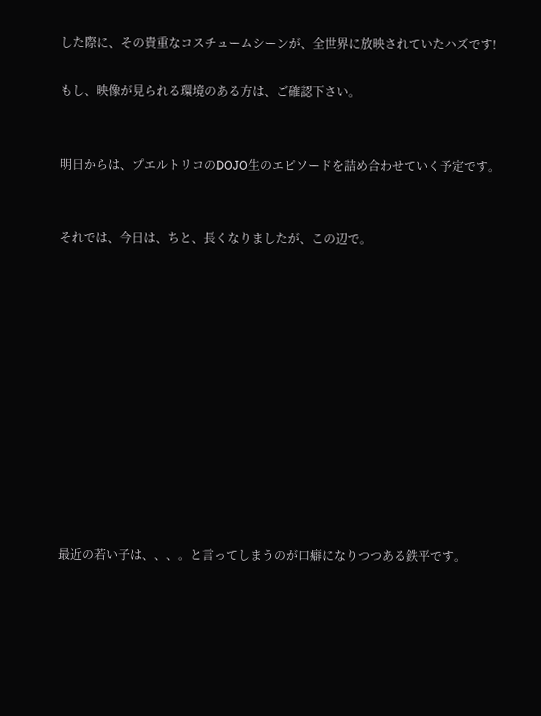した際に、その貴重なコスチュームシーンが、全世界に放映されていたハズです!

もし、映像が見られる環境のある方は、ご確認下さい。


明日からは、プエルトリコのDOJO生のエピソードを詰め合わせていく予定です。


それでは、今日は、ちと、長くなりましたが、この辺で。












最近の若い子は、、、。と言ってしまうのが口癖になりつつある鉄平です。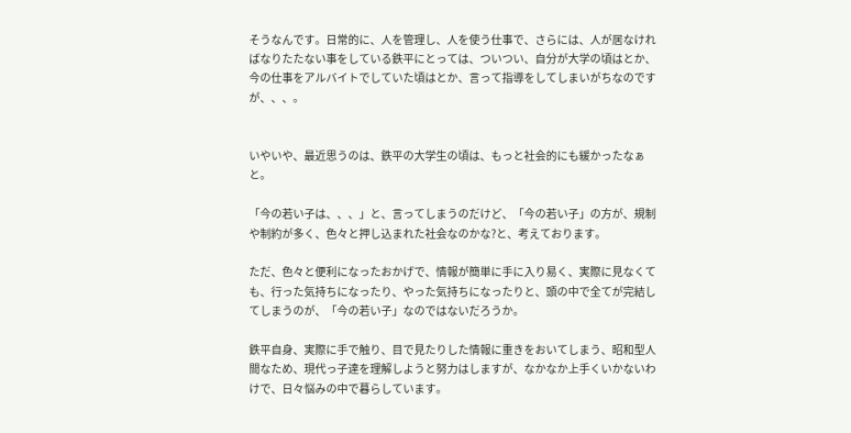そうなんです。日常的に、人を管理し、人を使う仕事で、さらには、人が居なければなりたたない事をしている鉄平にとっては、ついつい、自分が大学の頃はとか、今の仕事をアルバイトでしていた頃はとか、言って指導をしてしまいがちなのですが、、、。


いやいや、最近思うのは、鉄平の大学生の頃は、もっと社会的にも緩かったなぁと。

「今の若い子は、、、」と、言ってしまうのだけど、「今の若い子」の方が、規制や制約が多く、色々と押し込まれた社会なのかな?と、考えております。

ただ、色々と便利になったおかげで、情報が簡単に手に入り易く、実際に見なくても、行った気持ちになったり、やった気持ちになったりと、頭の中で全てが完結してしまうのが、「今の若い子」なのではないだろうか。

鉄平自身、実際に手で触り、目で見たりした情報に重きをおいてしまう、昭和型人間なため、現代っ子達を理解しようと努力はしますが、なかなか上手くいかないわけで、日々悩みの中で暮らしています。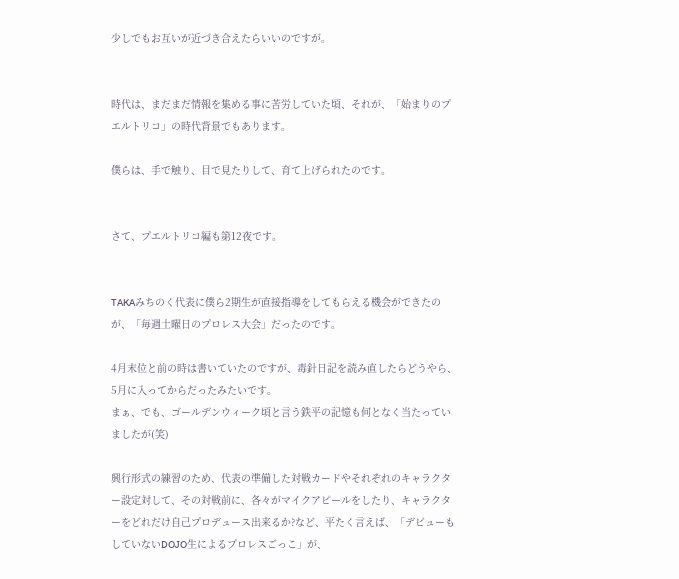少しでもお互いが近づき合えたらいいのですが。


時代は、まだまだ情報を集める事に苦労していた頃、それが、「始まりのプエルトリコ」の時代背景でもあります。

僕らは、手で触り、目で見たりして、育て上げられたのです。


さて、プエルトリコ編も第12夜です。


TAKAみちのく代表に僕ら2期生が直接指導をしてもらえる機会ができたのが、「毎週土曜日のプロレス大会」だったのです。

4月末位と前の時は書いていたのですが、毒針日記を読み直したらどうやら、5月に入ってからだったみたいです。
まぁ、でも、ゴールデンウィーク頃と言う鉄平の記憶も何となく当たっていましたが(笑)

興行形式の練習のため、代表の準備した対戦カードやそれぞれのキャラクター設定対して、その対戦前に、各々がマイクアピールをしたり、キャラクターをどれだけ自己プロデュース出来るか?など、平たく言えば、「デビューもしていないDOJO生によるプロレスごっこ」が、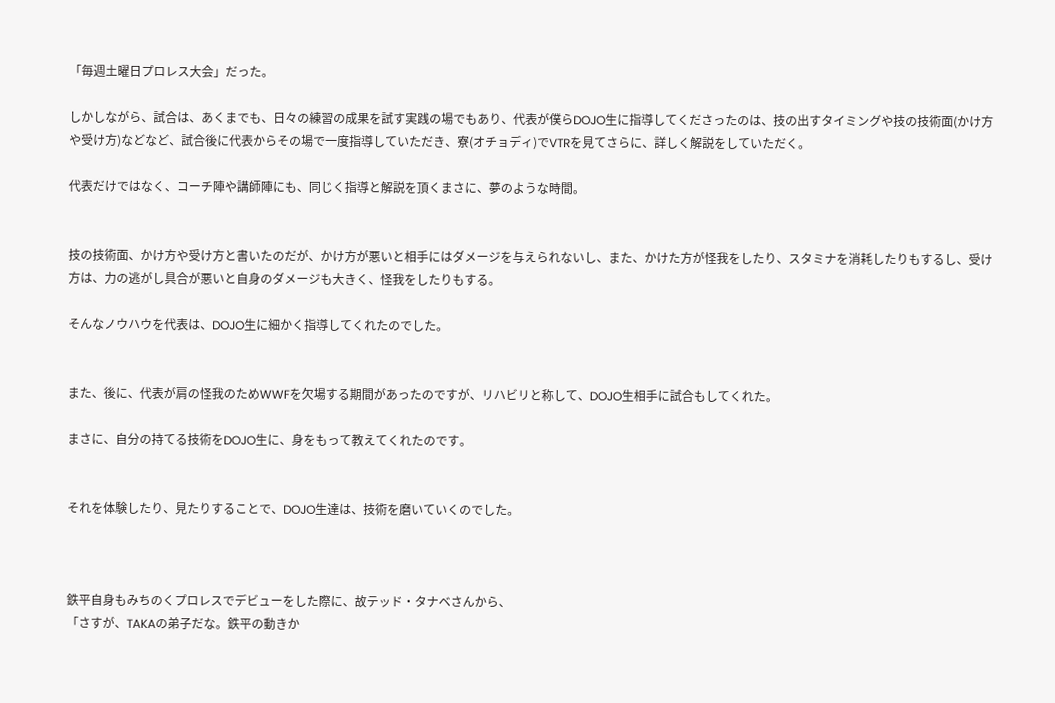「毎週土曜日プロレス大会」だった。

しかしながら、試合は、あくまでも、日々の練習の成果を試す実践の場でもあり、代表が僕らDOJO生に指導してくださったのは、技の出すタイミングや技の技術面(かけ方や受け方)などなど、試合後に代表からその場で一度指導していただき、寮(オチョディ)でVTRを見てさらに、詳しく解説をしていただく。

代表だけではなく、コーチ陣や講師陣にも、同じく指導と解説を頂くまさに、夢のような時間。


技の技術面、かけ方や受け方と書いたのだが、かけ方が悪いと相手にはダメージを与えられないし、また、かけた方が怪我をしたり、スタミナを消耗したりもするし、受け方は、力の逃がし具合が悪いと自身のダメージも大きく、怪我をしたりもする。

そんなノウハウを代表は、DOJO生に細かく指導してくれたのでした。


また、後に、代表が肩の怪我のためWWFを欠場する期間があったのですが、リハビリと称して、DOJO生相手に試合もしてくれた。

まさに、自分の持てる技術をDOJO生に、身をもって教えてくれたのです。


それを体験したり、見たりすることで、DOJO生達は、技術を磨いていくのでした。



鉄平自身もみちのくプロレスでデビューをした際に、故テッド・タナベさんから、
「さすが、TAKAの弟子だな。鉄平の動きか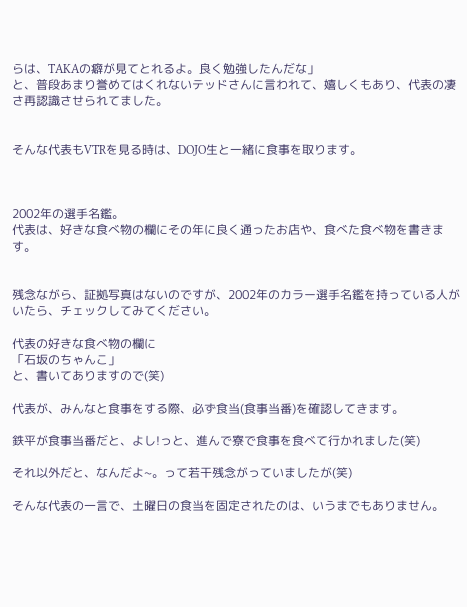らは、TAKAの癖が見てとれるよ。良く勉強したんだな」
と、普段あまり誉めてはくれないテッドさんに言われて、嬉しくもあり、代表の凄さ再認識させられてました。


そんな代表もVTRを見る時は、DOJO生と一緒に食事を取ります。



2002年の選手名鑑。
代表は、好きな食べ物の欄にその年に良く通ったお店や、食べた食べ物を書きます。


残念ながら、証拠写真はないのですが、2002年のカラー選手名鑑を持っている人がいたら、チェックしてみてください。

代表の好きな食べ物の欄に
「石坂のちゃんこ」
と、書いてありますので(笑)

代表が、みんなと食事をする際、必ず食当(食事当番)を確認してきます。

鉄平が食事当番だと、よし!っと、進んで寮で食事を食べて行かれました(笑)

それ以外だと、なんだよ~。って若干残念がっていましたが(笑)

そんな代表の一言で、土曜日の食当を固定されたのは、いうまでもありません。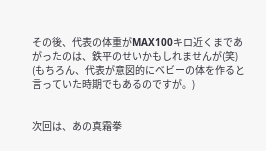その後、代表の体重がMAX100キロ近くまであがったのは、鉄平のせいかもしれませんが(笑)
(もちろん、代表が意図的にベビーの体を作ると言っていた時期でもあるのですが。)


次回は、あの真霜拳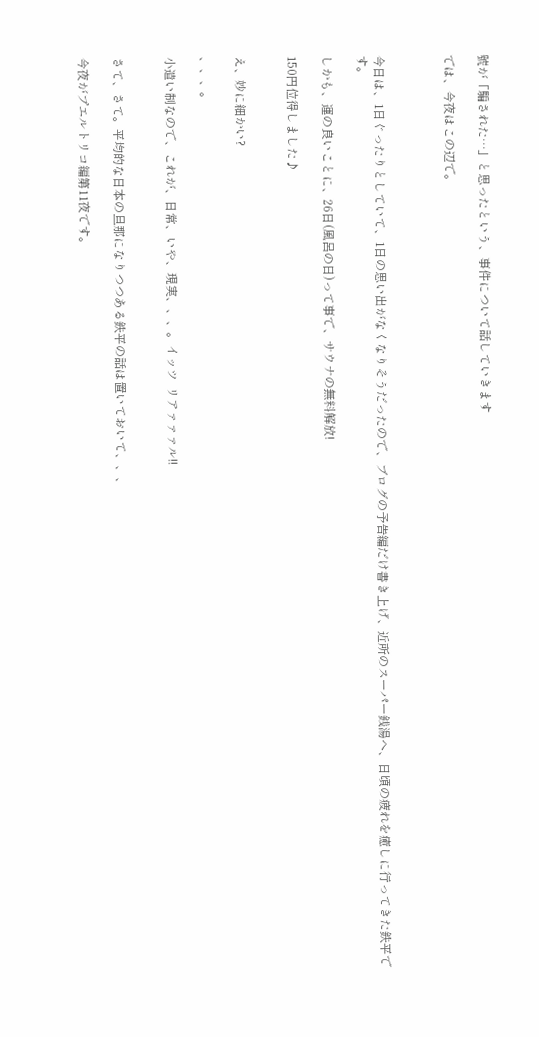號が「騙された…」と思ったという、事件について話していきます

では、今夜はこの辺で。



今日は、1日ぐったりとしていて、1日の思い出がなくなりそうだったので、ブログの予告編だけ書き上げ、近所のスーパー銭湯へ、日頃の疲れを癒しに行ってきた鉄平です。

しかも、運の良いことに、26日(風呂の日)って事で、サウナの無料解放!

150円位得しました♪


え、妙に細かい?

、、、。

小遣い制なので、これが、日常、いや、現実、、、。イッツ  リアァァァル!!


さて、さて。平均的な日本の旦那になりつつある鉄平の話は置いておいて、、、

今夜がプエルトリコ編第11夜です。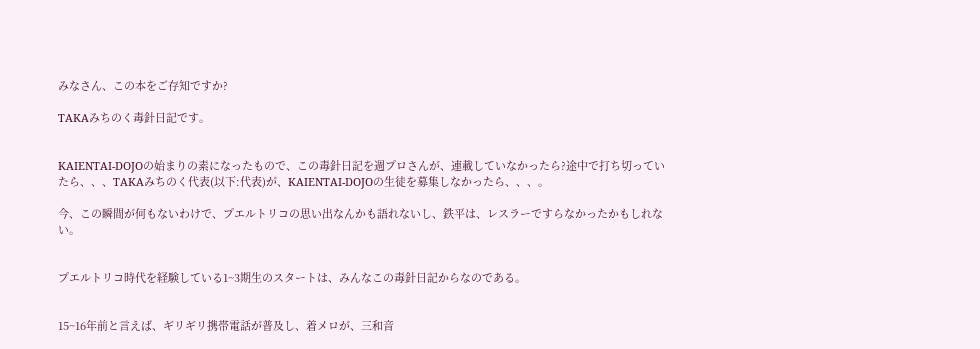みなさん、この本をご存知ですか?

TAKAみちのく毒針日記です。


KAIENTAI-DOJOの始まりの素になったもので、この毒針日記を週プロさんが、連載していなかったら?途中で打ち切っていたら、、、TAKAみちのく代表(以下:代表)が、KAIENTAI-DOJOの生徒を募集しなかったら、、、。

今、この瞬間が何もないわけで、プエルトリコの思い出なんかも語れないし、鉄平は、レスラーですらなかったかもしれない。


プエルトリコ時代を経験している1~3期生のスタートは、みんなこの毒針日記からなのである。


15~16年前と言えば、ギリギリ携帯電話が普及し、着メロが、三和音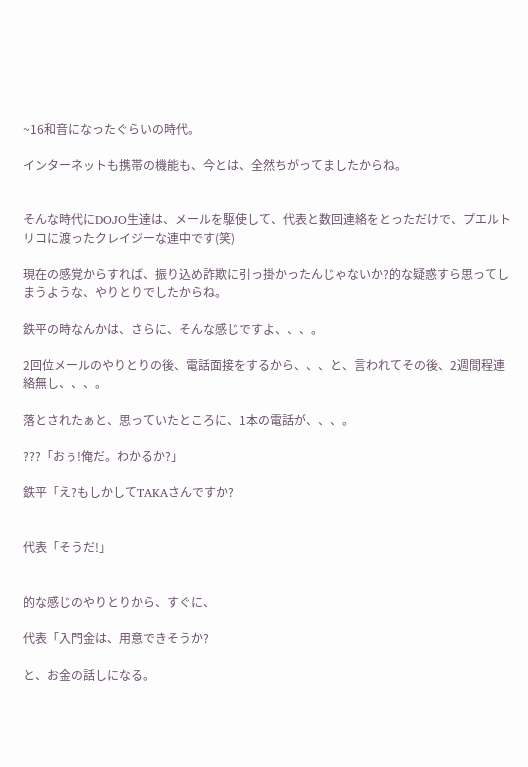~16和音になったぐらいの時代。

インターネットも携帯の機能も、今とは、全然ちがってましたからね。


そんな時代にDOJO生達は、メールを駆使して、代表と数回連絡をとっただけで、プエルトリコに渡ったクレイジーな連中です(笑)

現在の感覚からすれば、振り込め詐欺に引っ掛かったんじゃないか?的な疑惑すら思ってしまうような、やりとりでしたからね。

鉄平の時なんかは、さらに、そんな感じですよ、、、。

2回位メールのやりとりの後、電話面接をするから、、、と、言われてその後、2週間程連絡無し、、、。

落とされたぁと、思っていたところに、1本の電話が、、、。

???「おぅ!俺だ。わかるか?」

鉄平「え?もしかしてTAKAさんですか?


代表「そうだ!」


的な感じのやりとりから、すぐに、

代表「入門金は、用意できそうか?

と、お金の話しになる。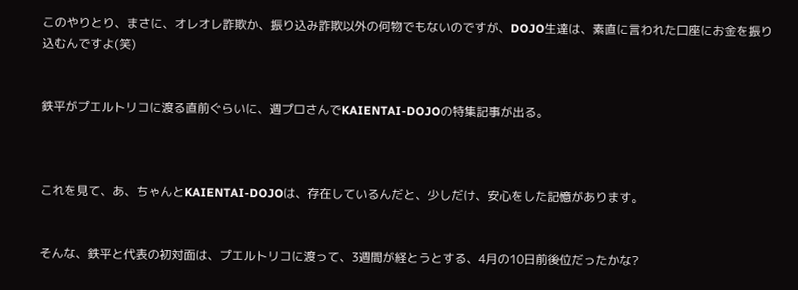このやりとり、まさに、オレオレ詐欺か、振り込み詐欺以外の何物でもないのですが、DOJO生達は、素直に言われた口座にお金を振り込むんですよ(笑)


鉄平がプエルトリコに渡る直前ぐらいに、週プロさんでKAIENTAI-DOJOの特集記事が出る。



これを見て、あ、ちゃんとKAIENTAI-DOJOは、存在しているんだと、少しだけ、安心をした記憶があります。


そんな、鉄平と代表の初対面は、プエルトリコに渡って、3週間が経とうとする、4月の10日前後位だったかな?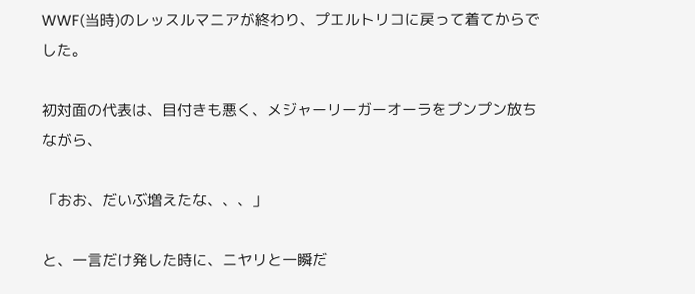WWF(当時)のレッスルマニアが終わり、プエルトリコに戻って着てからでした。

初対面の代表は、目付きも悪く、メジャーリーガーオーラをプンプン放ちながら、

「おお、だいぶ増えたな、、、」

と、一言だけ発した時に、ニヤリと一瞬だ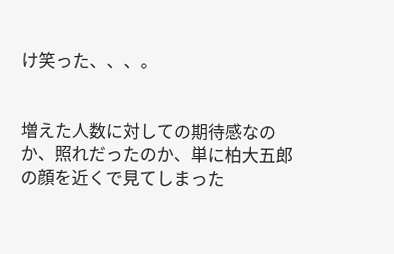け笑った、、、。


増えた人数に対しての期待感なのか、照れだったのか、単に柏大五郎の顔を近くで見てしまった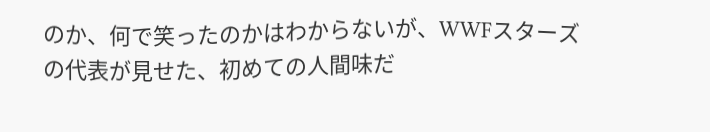のか、何で笑ったのかはわからないが、WWFスターズの代表が見せた、初めての人間味だ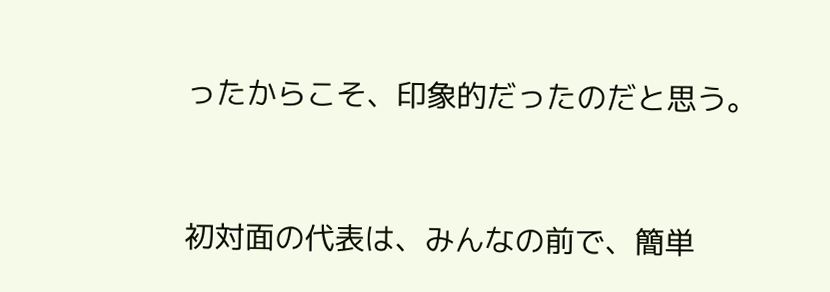ったからこそ、印象的だったのだと思う。


初対面の代表は、みんなの前で、簡単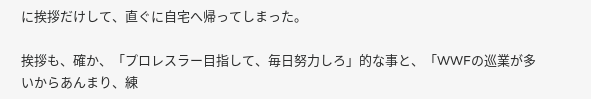に挨拶だけして、直ぐに自宅へ帰ってしまった。

挨拶も、確か、「プロレスラー目指して、毎日努力しろ」的な事と、「WWFの巡業が多いからあんまり、練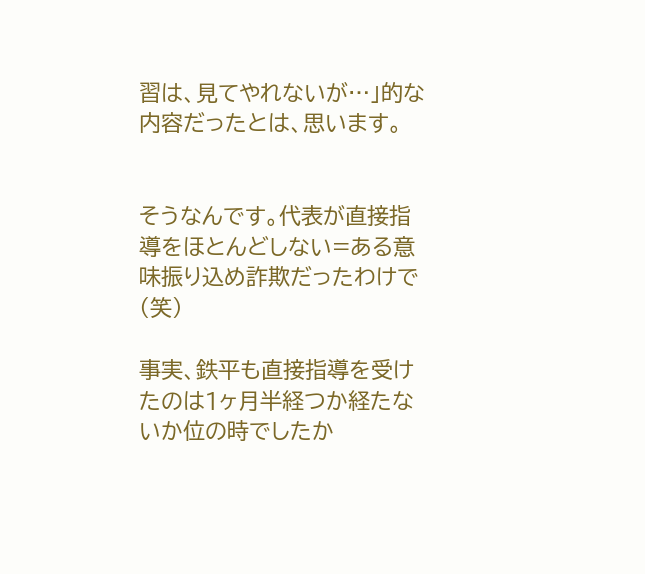習は、見てやれないが…」的な内容だったとは、思います。


そうなんです。代表が直接指導をほとんどしない=ある意味振り込め詐欺だったわけで(笑)

事実、鉄平も直接指導を受けたのは1ヶ月半経つか経たないか位の時でしたか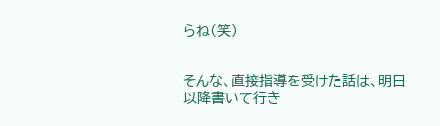らね(笑)


そんな、直接指導を受けた話は、明日以降書いて行き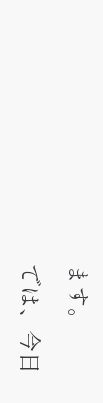ます。

では、今日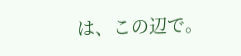は、この辺で。